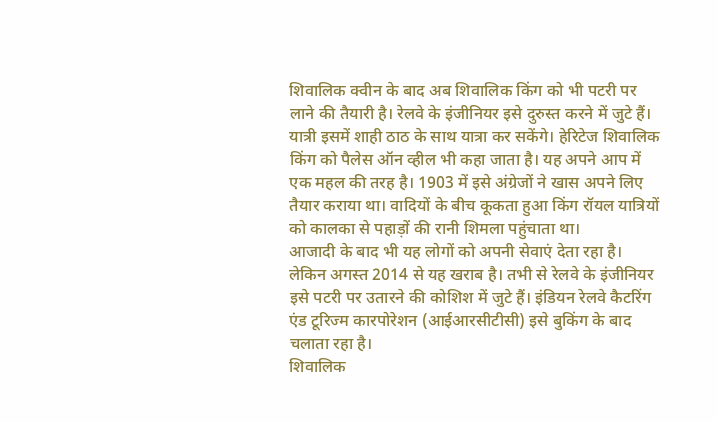शिवालिक क्वीन के बाद अब शिवालिक किंग को भी पटरी पर लाने की तैयारी है। रेलवे के इंजीनियर इसे दुरुस्त करने में जुटे हैं।
यात्री इसमें शाही ठाठ के साथ यात्रा कर सकेंगे। हेरिटेज शिवालिक किंग को पैलेस ऑन व्हील भी कहा जाता है। यह अपने आप में एक महल की तरह है। 1903 में इसे अंग्रेजों ने खास अपने लिए तैयार कराया था। वादियों के बीच कूकता हुआ किंग रॉयल यात्रियों को कालका से पहाड़ों की रानी शिमला पहुंचाता था।
आजादी के बाद भी यह लोगों को अपनी सेवाएं देता रहा है। लेकिन अगस्त 2014 से यह खराब है। तभी से रेलवे के इंजीनियर इसे पटरी पर उतारने की कोशिश में जुटे हैं। इंडियन रेलवे कैटरिंग एंड टूरिज्म कारपोरेशन (आईआरसीटीसी) इसे बुकिंग के बाद चलाता रहा है।
शिवालिक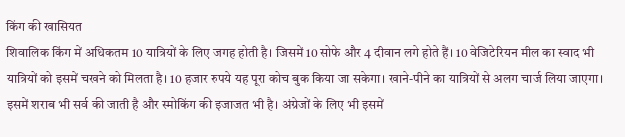किंग की खासियत
शिवालिक किंग में अधिकतम 10 यात्रियों के लिए जगह होती है। जिसमें 10 सोफे और 4 दीवान लगे होते हैं। 10 वेजिटेरियन मील का स्वाद भी यात्रियों को इसमें चखने को मिलता है। 10 हजार रुपये यह पूरा कोच बुक किया जा सकेगा। खाने-पीने का यात्रियों से अलग चार्ज लिया जाएगा।
इसमें शराब भी सर्व की जाती है और स्मोकिंग की इजाजत भी है। अंग्रेजों के लिए भी इसमें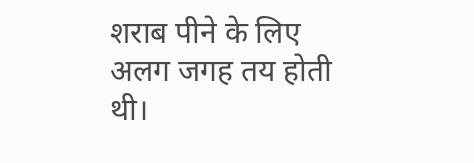शराब पीने के लिए अलग जगह तय होती थी।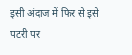इसी अंदाज में फिर से इसे पटरी पर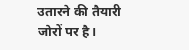उतारने की तैयारी जोरों पर है।